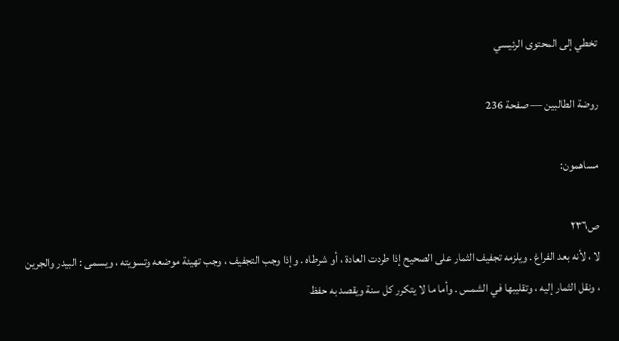تخطي إلى المحتوى الرئيسي

روضة الطالبين — صفحة 236

مساهمون:

ص٢٣٦
لا ، لأنه بعد الفراغ . ويلزمه تجفيف الثمار على الصحيح إذا طردت العادة ، أو شرطاه . وإذا وجب التجفيف ، وجب تهيئة موضعه وتسويته ، ويسمى : البيدر والجرين ، ونقل الثمار إليه ، وتقليبها في الشمس . وأما ما لا يتكرر كل سنة ويقصد به حفظ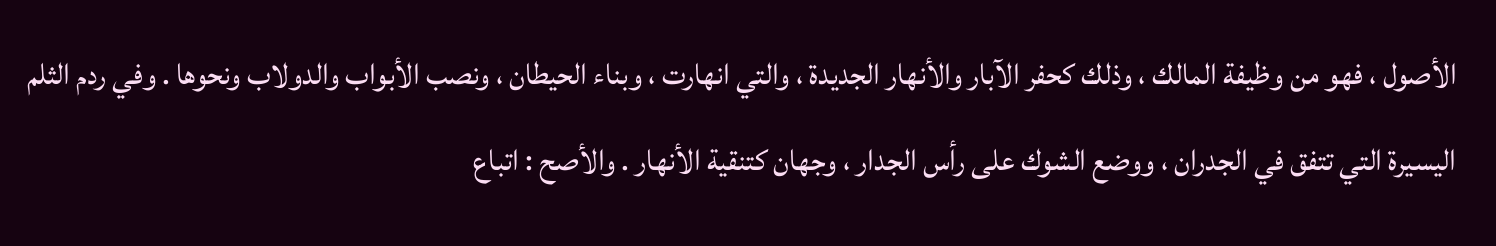الأصول ، فهو من وظيفة المالك ، وذلك كحفر الآبار والأنهار الجديدة ، والتي انهارت ، وبناء الحيطان ، ونصب الأبواب والدولاب ونحوها . وفي ردم الثلم اليسيرة التي تتفق في الجدران ، ووضع الشوك على رأس الجدار ، وجهان كتنقية الأنهار . والأصح : اتباع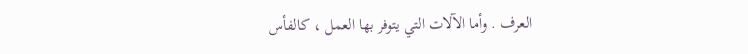العرف . وأما الآلات التي يتوفر بها العمل ، كالفأس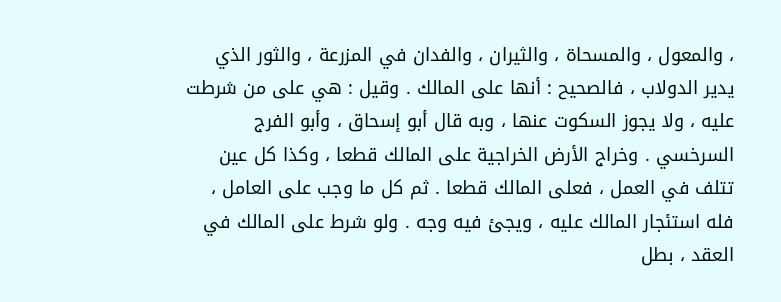، والمعول ، والمسحاة ، والثيران ، والفدان في المزرعة ، والثور الذي يدير الدولاب ، فالصحيح : أنها على المالك . وقيل : هي على من شرطت عليه ، ولا يجوز السكوت عنها ، وبه قال أبو إسحاق ، وأبو الفرج السرخسي . وخراج الأرض الخراجية على المالك قطعا ، وكذا كل عين تتلف في العمل ، فعلى المالك قطعا . ثم كل ما وجب على العامل ، فله استئجار المالك عليه ، ويجئ فيه وجه . ولو شرط على المالك في العقد ، بطل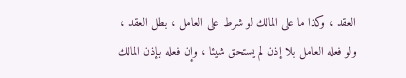العقد ، وكذا ما على المالك لو شرط على العامل ، بطل العقد ، ولو فعله العامل بلا إذن لم يستحق شيئا ، وإن فعله بإذن المالك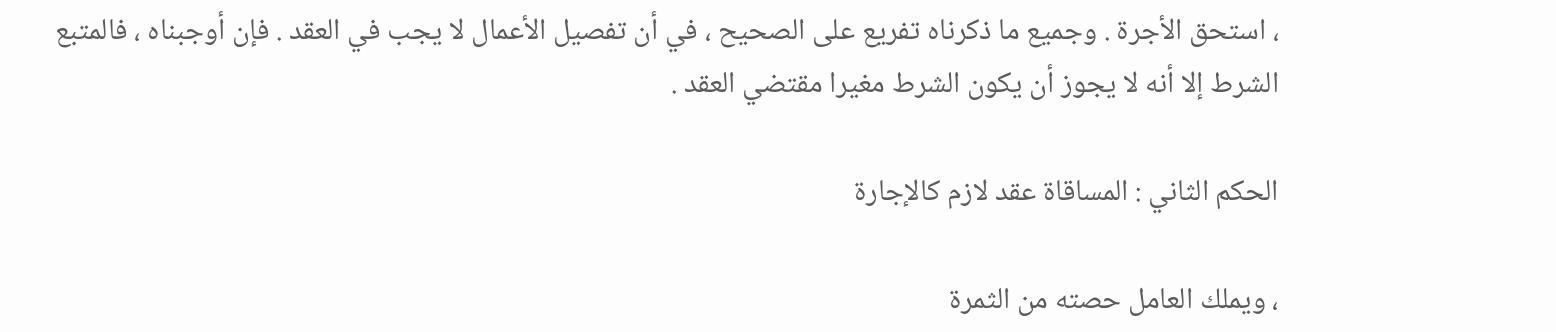، استحق الأجرة . وجميع ما ذكرناه تفريع على الصحيح ، في أن تفصيل الأعمال لا يجب في العقد . فإن أوجبناه ، فالمتبع الشرط إلا أنه لا يجوز أن يكون الشرط مغيرا مقتضي العقد .

الحكم الثاني : المساقاة عقد لازم كالإجارة

، ويملك العامل حصته من الثمرة